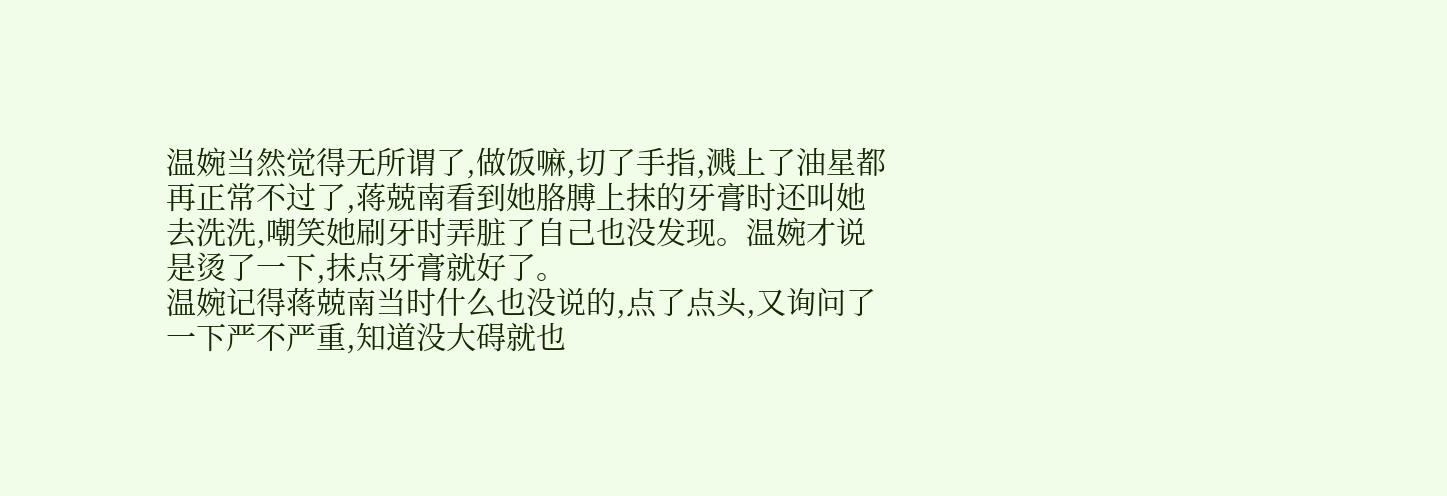温婉当然觉得无所谓了,做饭嘛,切了手指,溅上了油星都再正常不过了,蒋兢南看到她胳膊上抹的牙膏时还叫她去洗洗,嘲笑她刷牙时弄脏了自己也没发现。温婉才说是烫了一下,抹点牙膏就好了。
温婉记得蒋兢南当时什么也没说的,点了点头,又询问了一下严不严重,知道没大碍就也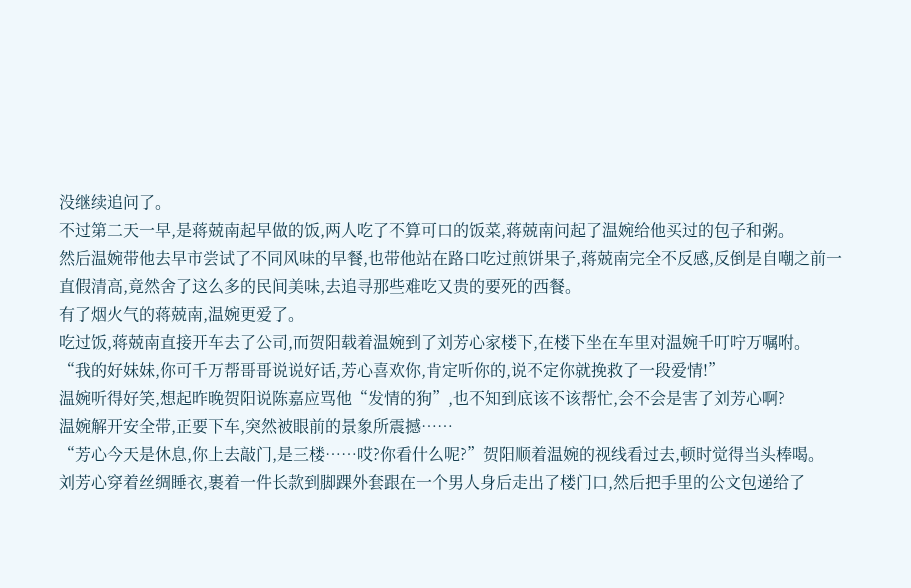没继续追问了。
不过第二天一早,是蒋兢南起早做的饭,两人吃了不算可口的饭菜,蒋兢南问起了温婉给他买过的包子和粥。
然后温婉带他去早市尝试了不同风味的早餐,也带他站在路口吃过煎饼果子,蒋兢南完全不反感,反倒是自嘲之前一直假清高,竟然舍了这么多的民间美味,去追寻那些难吃又贵的要死的西餐。
有了烟火气的蒋兢南,温婉更爱了。
吃过饭,蒋兢南直接开车去了公司,而贺阳载着温婉到了刘芳心家楼下,在楼下坐在车里对温婉千叮咛万嘱咐。
“我的好妹妹,你可千万帮哥哥说说好话,芳心喜欢你,肯定听你的,说不定你就挽救了一段爱情!”
温婉听得好笑,想起昨晚贺阳说陈嘉应骂他“发情的狗”,也不知到底该不该帮忙,会不会是害了刘芳心啊?
温婉解开安全带,正要下车,突然被眼前的景象所震撼……
“芳心今天是休息,你上去敲门,是三楼……哎?你看什么呢?”贺阳顺着温婉的视线看过去,顿时觉得当头棒喝。
刘芳心穿着丝绸睡衣,裹着一件长款到脚踝外套跟在一个男人身后走出了楼门口,然后把手里的公文包递给了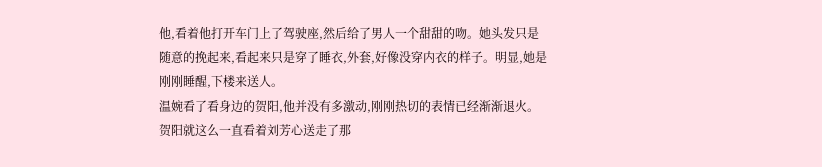他,看着他打开车门上了驾驶座,然后给了男人一个甜甜的吻。她头发只是随意的挽起来,看起来只是穿了睡衣,外套,好像没穿内衣的样子。明显,她是刚刚睡醒,下楼来送人。
温婉看了看身边的贺阳,他并没有多激动,刚刚热切的表情已经渐渐退火。贺阳就这么一直看着刘芳心送走了那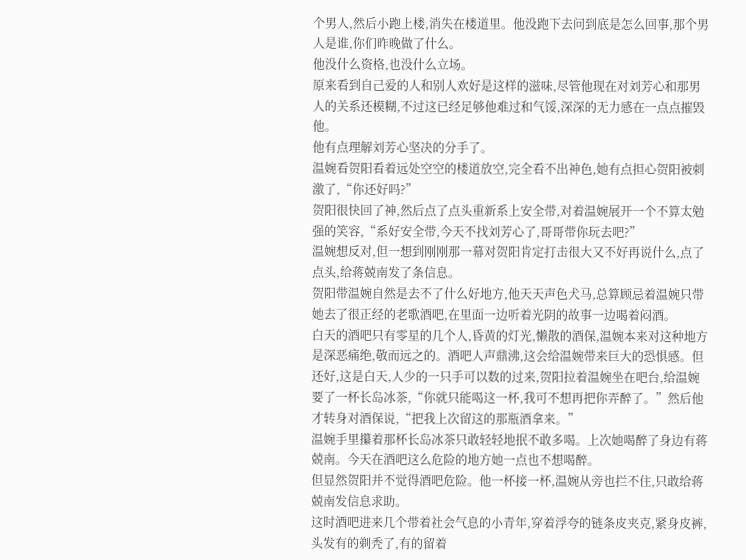个男人,然后小跑上楼,消失在楼道里。他没跑下去问到底是怎么回事,那个男人是谁,你们昨晚做了什么。
他没什么资格,也没什么立场。
原来看到自己爱的人和别人欢好是这样的滋味,尽管他现在对刘芳心和那男人的关系还模糊,不过这已经足够他难过和气馁,深深的无力感在一点点摧毁他。
他有点理解刘芳心坚决的分手了。
温婉看贺阳看着远处空空的楼道放空,完全看不出神色,她有点担心贺阳被刺激了,“你还好吗?”
贺阳很快回了神,然后点了点头重新系上安全带,对着温婉展开一个不算太勉强的笑容,“系好安全带,今天不找刘芳心了,哥哥带你玩去吧?”
温婉想反对,但一想到刚刚那一幕对贺阳肯定打击很大又不好再说什么,点了点头,给蒋兢南发了条信息。
贺阳带温婉自然是去不了什么好地方,他天天声色犬马,总算顾忌着温婉只带她去了很正经的老歌酒吧,在里面一边听着光阴的故事一边喝着闷酒。
白天的酒吧只有零星的几个人,昏黄的灯光,懒散的酒保,温婉本来对这种地方是深恶痛绝,敬而远之的。酒吧人声鼎沸,这会给温婉带来巨大的恐惧感。但还好,这是白天,人少的一只手可以数的过来,贺阳拉着温婉坐在吧台,给温婉要了一杯长岛冰茶,“你就只能喝这一杯,我可不想再把你弄醉了。”然后他才转身对酒保说,“把我上次留这的那瓶酒拿来。”
温婉手里攥着那杯长岛冰茶只敢轻轻地抿不敢多喝。上次她喝醉了身边有蒋兢南。今天在酒吧这么危险的地方她一点也不想喝醉。
但显然贺阳并不觉得酒吧危险。他一杯接一杯,温婉从旁也拦不住,只敢给蒋兢南发信息求助。
这时酒吧进来几个带着社会气息的小青年,穿着浮夸的链条皮夹克,紧身皮裤,头发有的剃秃了,有的留着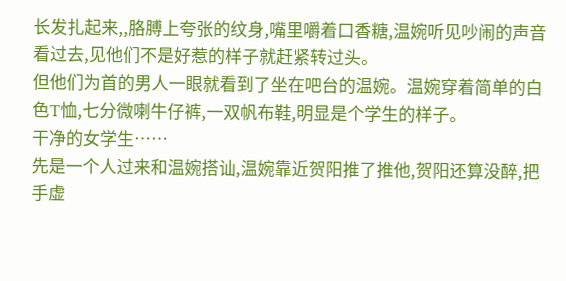长发扎起来,,胳膊上夸张的纹身,嘴里嚼着口香糖,温婉听见吵闹的声音看过去,见他们不是好惹的样子就赶紧转过头。
但他们为首的男人一眼就看到了坐在吧台的温婉。温婉穿着简单的白色T恤,七分微喇牛仔裤,一双帆布鞋,明显是个学生的样子。
干净的女学生……
先是一个人过来和温婉搭讪,温婉靠近贺阳推了推他,贺阳还算没醉,把手虚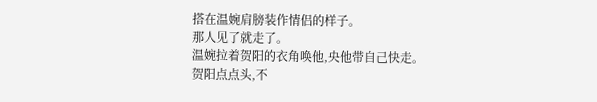搭在温婉肩膀装作情侣的样子。
那人见了就走了。
温婉拉着贺阳的衣角唤他,央他带自己快走。
贺阳点点头,不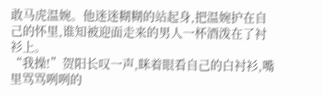敢马虎温婉。他迷迷糊糊的站起身,把温婉护在自己的怀里,谁知被迎面走来的男人一杯酒泼在了衬衫上。
“我操!”贺阳长叹一声,眯着眼看自己的白衬衫,嘴里骂骂咧咧的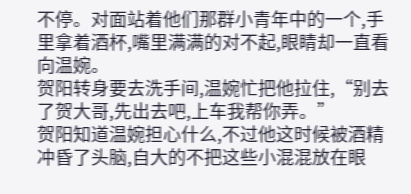不停。对面站着他们那群小青年中的一个,手里拿着酒杯,嘴里满满的对不起,眼睛却一直看向温婉。
贺阳转身要去洗手间,温婉忙把他拉住,“别去了贺大哥,先出去吧,上车我帮你弄。”
贺阳知道温婉担心什么,不过他这时候被酒精冲昏了头脑,自大的不把这些小混混放在眼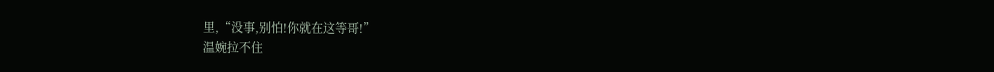里,“没事,别怕!你就在这等哥!”
温婉拉不住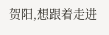贺阳,想跟着走进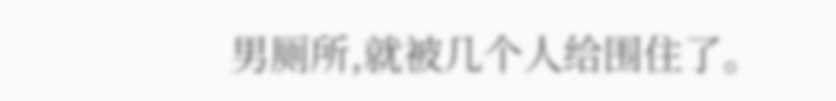男厕所,就被几个人给围住了。